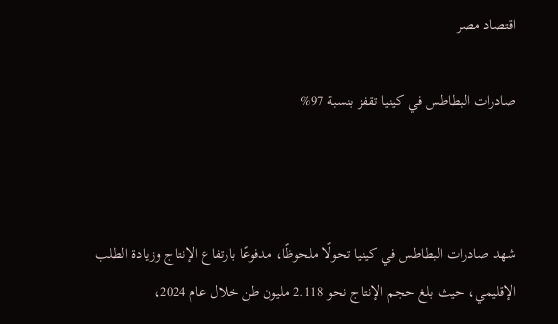اقتصاد مصر

صادرات البطاطس في كينيا تقفز بنسبة 97%



شهد صادرات البطاطس في كينيا تحولًا ملحوظًا، مدفوعًا بارتفاع الإنتاج وزيادة الطلب الإقليمي، حيث بلغ حجم الإنتاج نحو 2.118 مليون طن خلال عام 2024،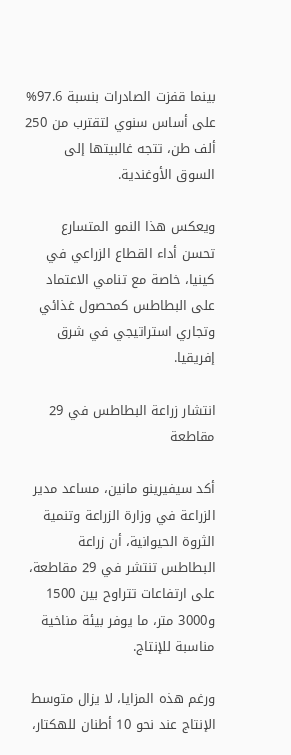بينما قفزت الصادرات بنسبة 97.6% على أساس سنوي لتقترب من 250 ألف طن، تتجه غالبيتها إلى السوق الأوغندية.

ويعكس هذا النمو المتسارع تحسن أداء القطاع الزراعي في كينيا، خاصة مع تنامي الاعتماد على البطاطس كمحصول غذائي وتجاري استراتيجي في شرق إفريقيا.

انتشار زراعة البطاطس في 29 مقاطعة

أكد سيفيرينو مانين، مساعد مدير الزراعة في وزارة الزراعة وتنمية الثروة الحيوانية، أن زراعة البطاطس تنتشر في 29 مقاطعة، على ارتفاعات تتراوح بين 1500 و3000 متر، ما يوفر بيئة مناخية مناسبة للإنتاج.

ورغم هذه المزايا، لا يزال متوسط الإنتاج عند نحو 10 أطنان للهكتار،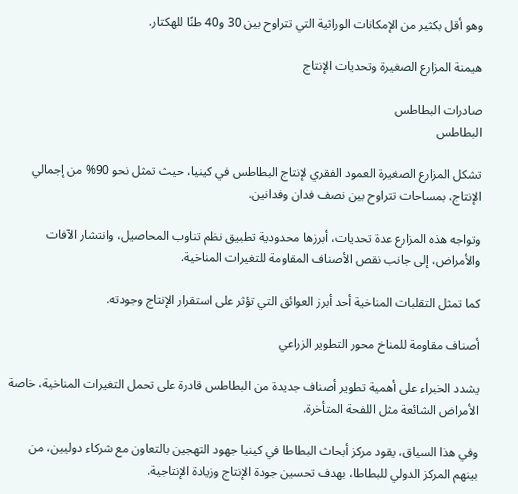وهو أقل بكثير من الإمكانات الوراثية التي تتراوح بين 30 و40 طنًا للهكتار.

هيمنة المزارع الصغيرة وتحديات الإنتاج

صادرات البطاطس
البطاطس

تشكل المزارع الصغيرة العمود الفقري لإنتاج البطاطس في كينيا، حيث تمثل نحو 90% من إجمالي الإنتاج، بمساحات تتراوح بين نصف فدان وفدانين.

وتواجه هذه المزارع عدة تحديات، أبرزها محدودية تطبيق نظم تناوب المحاصيل، وانتشار الآفات والأمراض، إلى جانب نقص الأصناف المقاومة للتغيرات المناخية.

كما تمثل التقلبات المناخية أحد أبرز العوائق التي تؤثر على استقرار الإنتاج وجودته.

أصناف مقاومة للمناخ محور التطوير الزراعي

يشدد الخبراء على أهمية تطوير أصناف جديدة من البطاطس قادرة على تحمل التغيرات المناخية، خاصة الأمراض الشائعة مثل اللفحة المتأخرة.

وفي هذا السياق، يقود مركز أبحاث البطاطا في كينيا جهود التهجين بالتعاون مع شركاء دوليين، من بينهم المركز الدولي للبطاطا، بهدف تحسين جودة الإنتاج وزيادة الإنتاجية.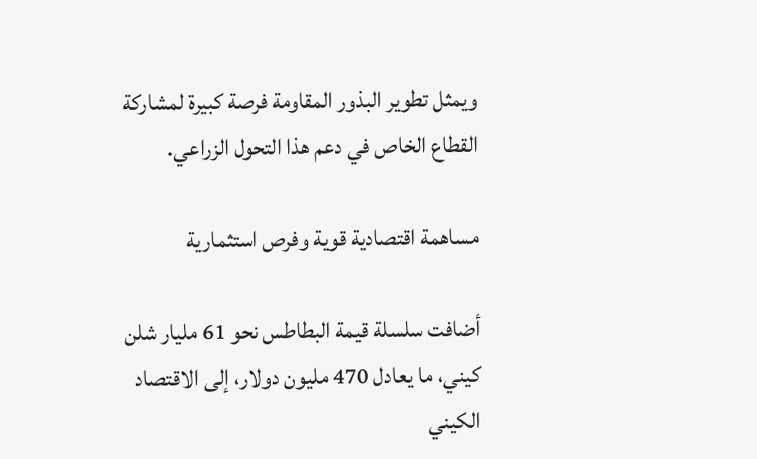ويمثل تطوير البذور المقاومة فرصة كبيرة لمشاركة القطاع الخاص في دعم هذا التحول الزراعي.

مساهمة اقتصادية قوية وفرص استثمارية

أضافت سلسلة قيمة البطاطس نحو 61 مليار شلن كيني، ما يعادل 470 مليون دولار، إلى الاقتصاد الكيني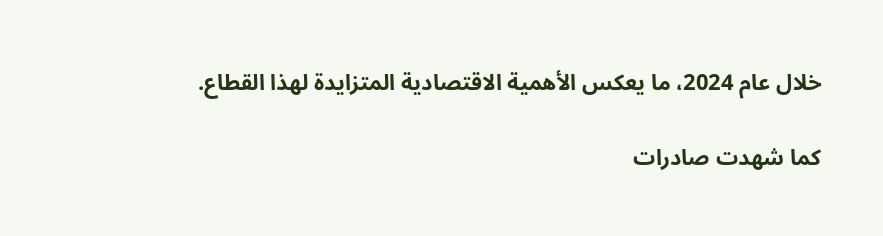خلال عام 2024، ما يعكس الأهمية الاقتصادية المتزايدة لهذا القطاع.

كما شهدت صادرات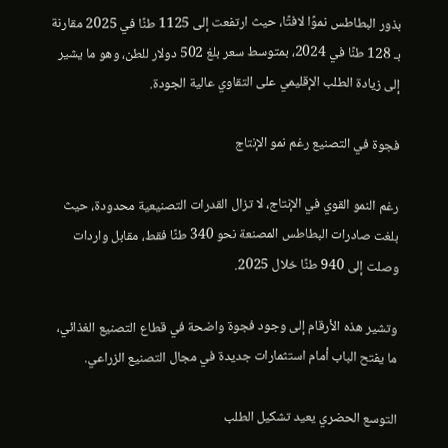بذور البطاطس نموًا لافتًا، حيث ارتفعت إلى 1125 طنًا في 2025 مقارنة بـ 128 طنًا في 2024، بمتوسط سعر بلغ 502 دولار للطن، وهو ما يشير إلى زيادة الطلب الإقليمي على التقاوي عالية الجودة.

فجوة في التصنيع رغم نمو الإنتاج

رغم النمو القوي في الإنتاج، لا تزال القدرات التصنيعية محدودة، حيث بلغت صادرات البطاطس المصنعة نحو 340 طنًا فقط، مقابل واردات وصلت إلى 940 طنًا خلال 2025.

وتشير هذه الأرقام إلى وجود فجوة واضحة في قطاع التصنيع الغذائي، ما يفتح الباب أمام استثمارات جديدة في مجال التصنيع الزراعي.

التوسع الحضري يعيد تشكيل الطلب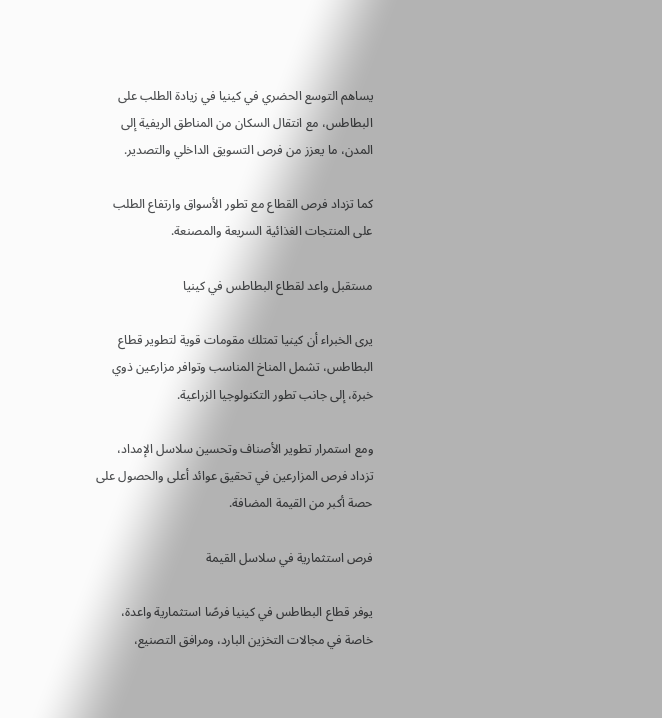يساهم التوسع الحضري في كينيا في زيادة الطلب على البطاطس، مع انتقال السكان من المناطق الريفية إلى المدن، ما يعزز من فرص التسويق الداخلي والتصدير.

كما تزداد فرص القطاع مع تطور الأسواق وارتفاع الطلب على المنتجات الغذائية السريعة والمصنعة.

مستقبل واعد لقطاع البطاطس في كينيا

يرى الخبراء أن كينيا تمتلك مقومات قوية لتطوير قطاع البطاطس، تشمل المناخ المناسب وتوافر مزارعين ذوي خبرة، إلى جانب تطور التكنولوجيا الزراعية.

ومع استمرار تطوير الأصناف وتحسين سلاسل الإمداد، تزداد فرص المزارعين في تحقيق عوائد أعلى والحصول على حصة أكبر من القيمة المضافة.

فرص استثمارية في سلاسل القيمة

يوفر قطاع البطاطس في كينيا فرصًا استثمارية واعدة، خاصة في مجالات التخزين البارد، ومرافق التصنيع،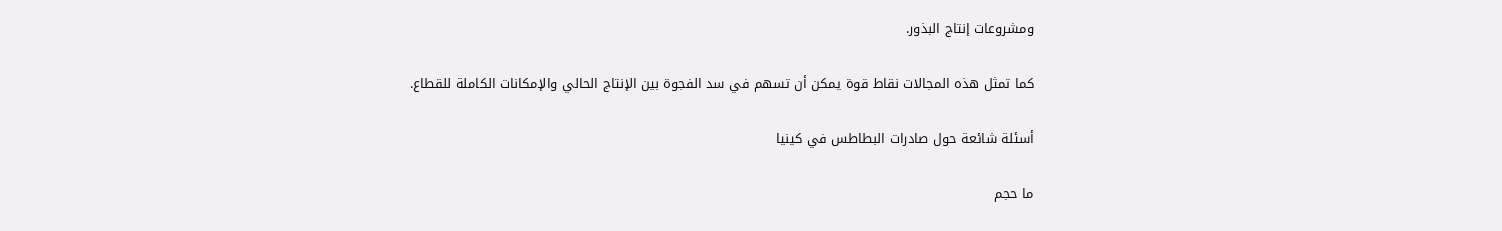ومشروعات إنتاج البذور.

كما تمثل هذه المجالات نقاط قوة يمكن أن تسهم في سد الفجوة بين الإنتاج الحالي والإمكانات الكاملة للقطاع.

أسئلة شائعة حول صادرات البطاطس في كينيا

ما حجم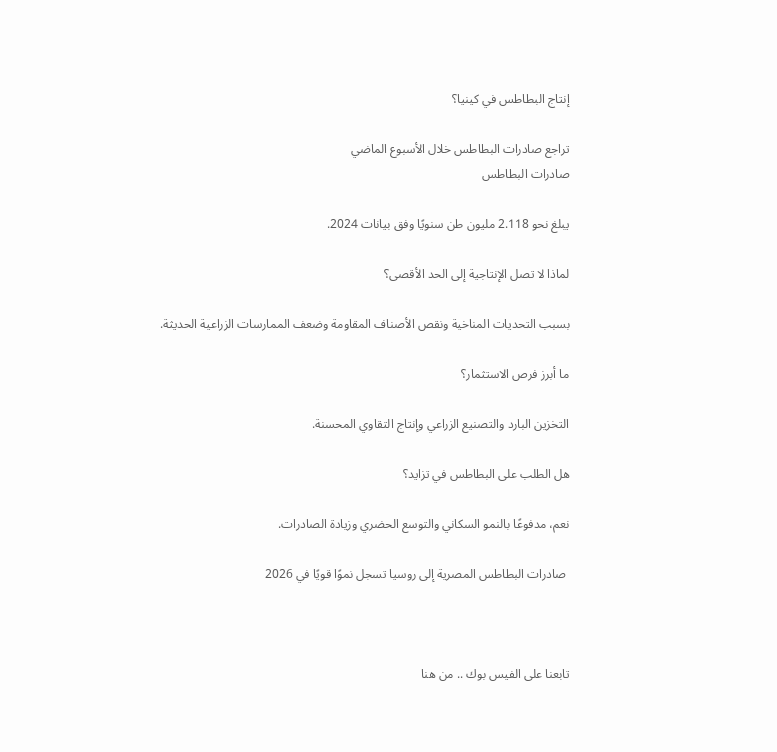إنتاج البطاطس في كينيا؟

تراجع صادرات البطاطس خلال الأسبوع الماضي
صادرات البطاطس

يبلغ نحو 2.118 مليون طن سنويًا وفق بيانات 2024.

لماذا لا تصل الإنتاجية إلى الحد الأقصى؟

بسبب التحديات المناخية ونقص الأصناف المقاومة وضعف الممارسات الزراعية الحديثة.

ما أبرز فرص الاستثمار؟

التخزين البارد والتصنيع الزراعي وإنتاج التقاوي المحسنة.

هل الطلب على البطاطس في تزايد؟

نعم، مدفوعًا بالنمو السكاني والتوسع الحضري وزيادة الصادرات.

 صادرات البطاطس المصرية إلى روسيا تسجل نموًا قويًا في 2026



تابعنا على الفيس بوك .. من هنا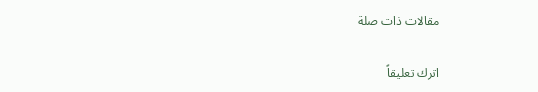مقالات ذات صلة

اترك تعليقاً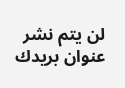لن يتم نشر عنوان بريدك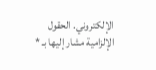الإلكتروني. الحقول الإلزامية مشار إليها بـ *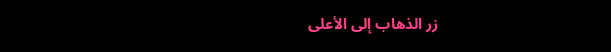زر الذهاب إلى الأعلى